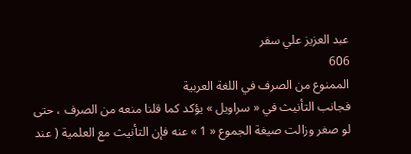عبد العزيز علي سفر
606
الممنوع من الصرف في اللغة العربية
فجانب التأنيث في « سراويل » يؤكد كما قلنا منعه من الصرف ، حتى لو صغر وزالت صيغة الجموع « 1 » عنه فإن التأنيث مع العلمية ( عند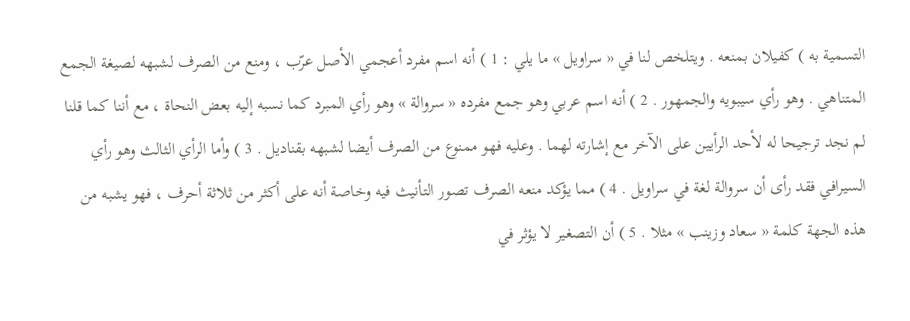التسمية به ) كفيلان بمنعه . ويتلخص لنا في « سراويل » ما يلي : 1 ) أنه اسم مفرد أعجمي الأصل عرّب ، ومنع من الصرف لشبهه لصيغة الجمع المتناهي . وهو رأي سيبويه والجمهور . 2 ) أنه اسم عربي وهو جمع مفرده « سروالة » وهو رأي المبرد كما نسبه إليه بعض النحاة ، مع أننا كما قلنا لم نجد ترجيحا له لأحد الرأيين على الآخر مع إشارته لهما . وعليه فهو ممنوع من الصرف أيضا لشبهه بقناديل . 3 ) وأما الرأي الثالث وهو رأي السيرافي فقد رأى أن سروالة لغة في سراويل . 4 ) مما يؤكد منعه الصرف تصور التأنيث فيه وخاصة أنه على أكثر من ثلاثة أحرف ، فهو يشبه من هذه الجهة كلمة « سعاد وزينب » مثلا . 5 ) أن التصغير لا يؤثر في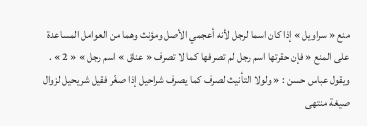منع « سراويل » إذا كان اسما لرجل لأنه أعجمي الأصل ومؤنث وهما من العوامل المساعدة على المنع « فإن حقرتها اسم رجل لم تصرفها كما لا تصرف « عناق » اسم رجل » « 2 » . ويقول عباس حسن : « ولولا التأنيث لصرف كما يصرف شراحيل إذا صغّر فقيل شريحيل لزوال صيغة منتهى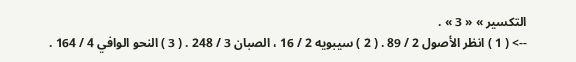التكسير » « 3 » .
--> ( 1 ) انظر الأصول 2 / 89 . ( 2 ) سيبويه 2 / 16 ، الصبان 3 / 248 . ( 3 ) النحو الوافي 4 / 164 .